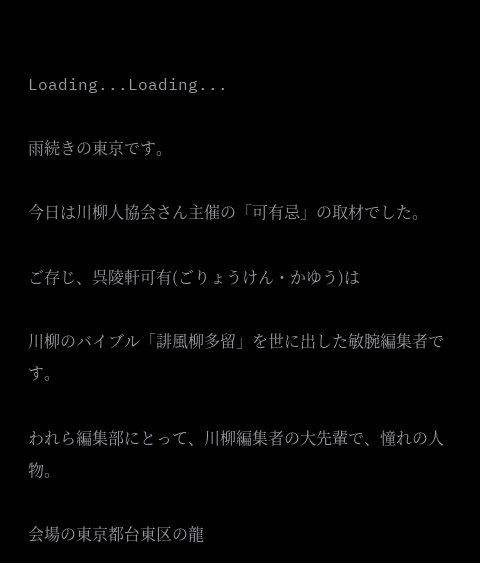Loading...Loading...

雨続きの東京です。

今日は川柳人協会さん主催の「可有忌」の取材でした。

ご存じ、呉陵軒可有(ごりょうけん・かゆう)は

川柳のバイブル「誹風柳多留」を世に出した敏腕編集者です。

われら編集部にとって、川柳編集者の大先輩で、憧れの人物。

会場の東京都台東区の龍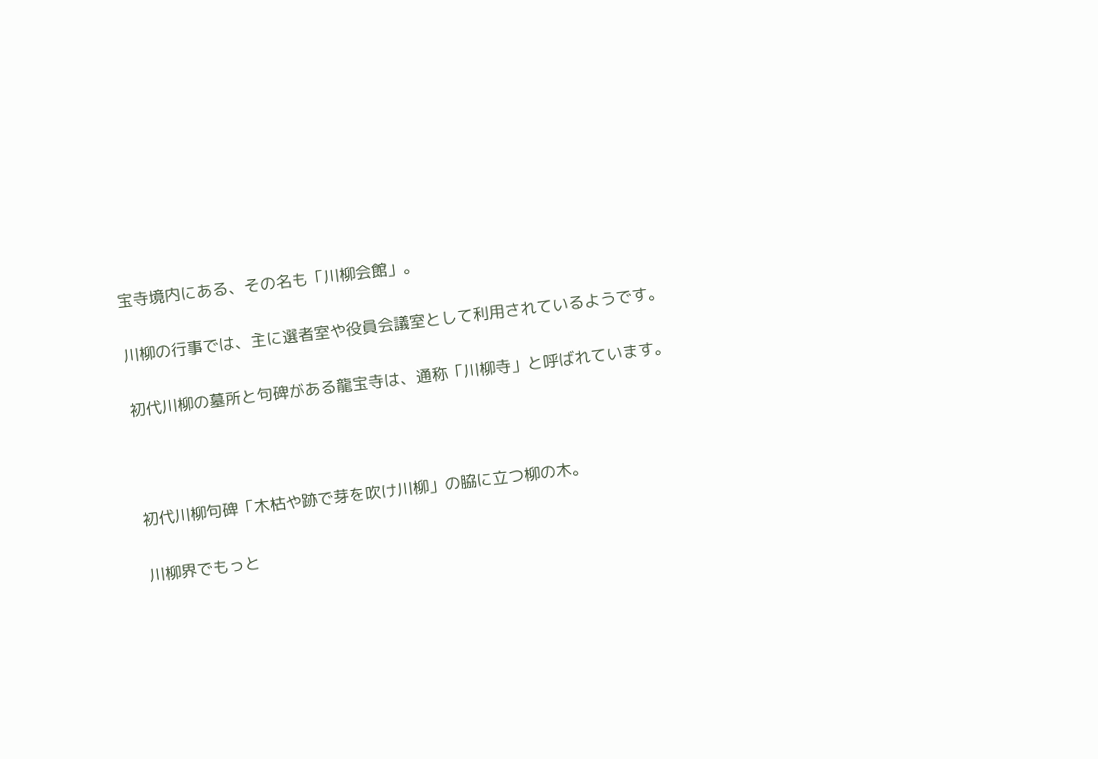宝寺境内にある、その名も「川柳会館」。

川柳の行事では、主に選者室や役員会議室として利用されているようです。

初代川柳の墓所と句碑がある龍宝寺は、通称「川柳寺」と呼ばれています。



初代川柳句碑「木枯や跡で芽を吹け川柳」の脇に立つ柳の木。

川柳界でもっと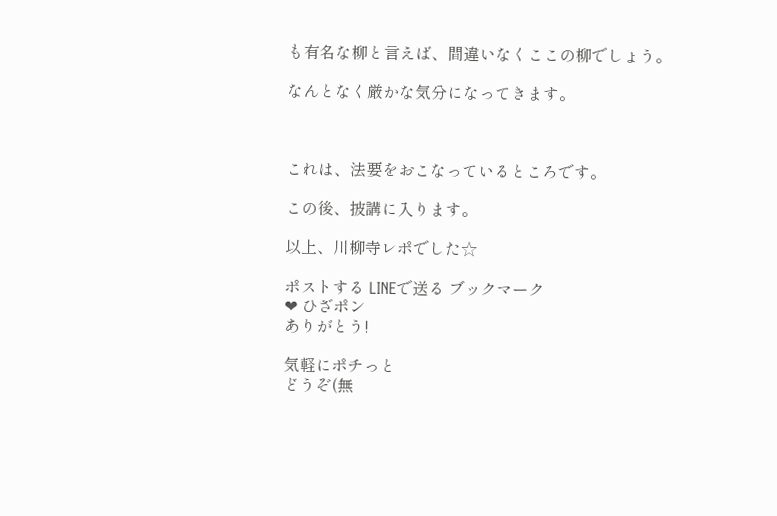も有名な柳と言えば、間違いなくここの柳でしょう。

なんとなく厳かな気分になってきます。



これは、法要をおこなっているところです。

この後、披講に入ります。

以上、川柳寺レポでした☆

ポストする LINEで送る ブックマーク
❤ ひざポン
ありがとう!

気軽にポチっと
どうぞ(無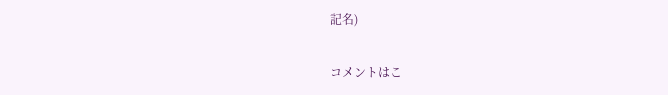記名)

コメントはこ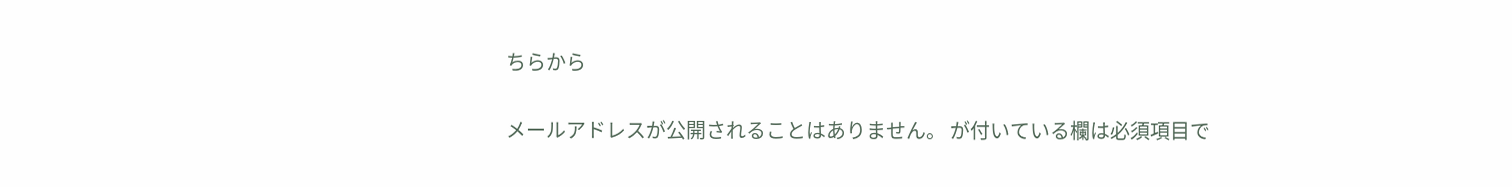ちらから

メールアドレスが公開されることはありません。 が付いている欄は必須項目で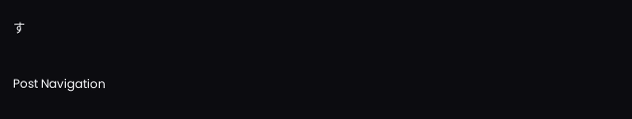す

Post Navigation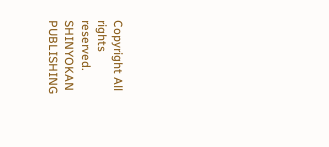Copyright All rights reserved. SHINYOKAN PUBLISHING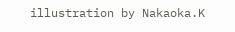illustration by Nakaoka.K